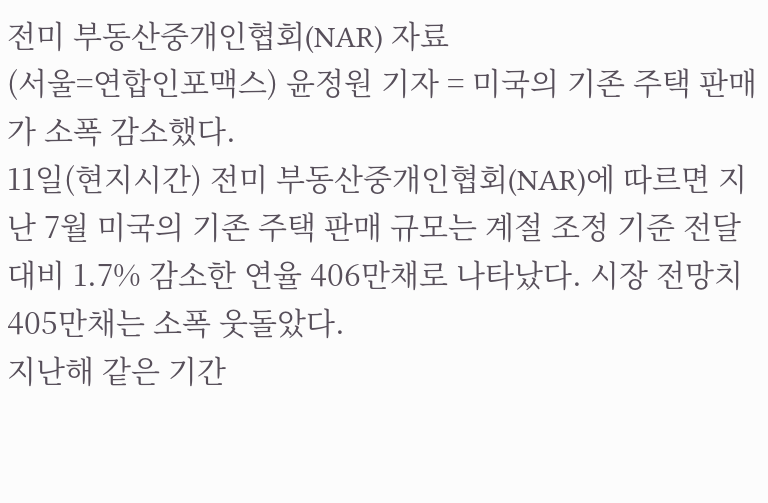전미 부동산중개인협회(NAR) 자료
(서울=연합인포맥스) 윤정원 기자 = 미국의 기존 주택 판매가 소폭 감소했다.
11일(현지시간) 전미 부동산중개인협회(NAR)에 따르면 지난 7월 미국의 기존 주택 판매 규모는 계절 조정 기준 전달 대비 1.7% 감소한 연율 406만채로 나타났다. 시장 전망치 405만채는 소폭 웃돌았다.
지난해 같은 기간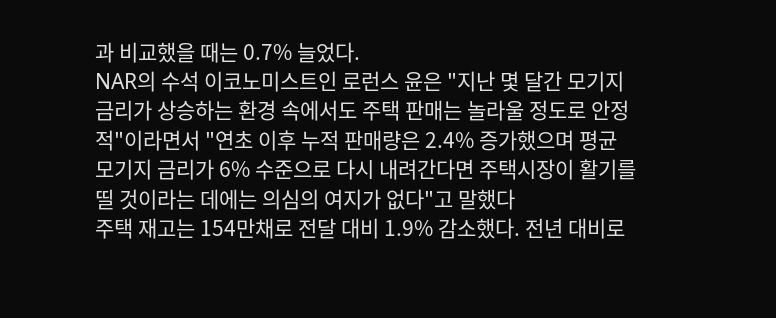과 비교했을 때는 0.7% 늘었다.
NAR의 수석 이코노미스트인 로런스 윤은 "지난 몇 달간 모기지 금리가 상승하는 환경 속에서도 주택 판매는 놀라울 정도로 안정적"이라면서 "연초 이후 누적 판매량은 2.4% 증가했으며 평균 모기지 금리가 6% 수준으로 다시 내려간다면 주택시장이 활기를 띨 것이라는 데에는 의심의 여지가 없다"고 말했다
주택 재고는 154만채로 전달 대비 1.9% 감소했다. 전년 대비로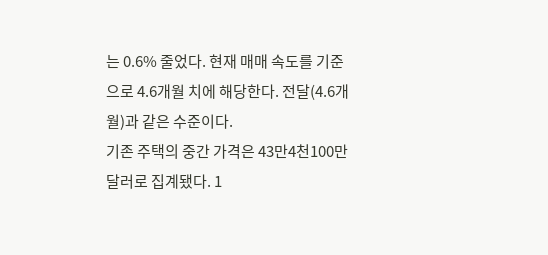는 0.6% 줄었다. 현재 매매 속도를 기준으로 4.6개월 치에 해당한다. 전달(4.6개월)과 같은 수준이다.
기존 주택의 중간 가격은 43만4천100만달러로 집계됐다. 1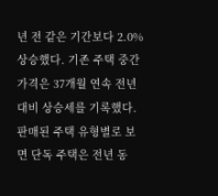년 전 같은 기간보다 2.0% 상승했다. 기존 주택 중간 가격은 37개월 연속 전년 대비 상승세를 기록했다.
판매된 주택 유형별로 보면 단독 주택은 전년 동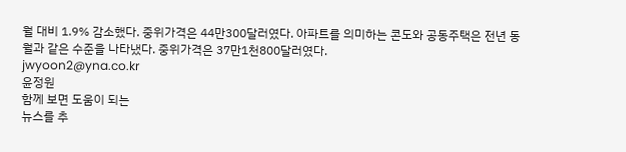월 대비 1.9% 감소했다. 중위가격은 44만300달러였다. 아파트를 의미하는 콘도와 공동주택은 전년 동월과 같은 수준을 나타냈다. 중위가격은 37만1천800달러였다.
jwyoon2@yna.co.kr
윤정원
함께 보면 도움이 되는
뉴스를 추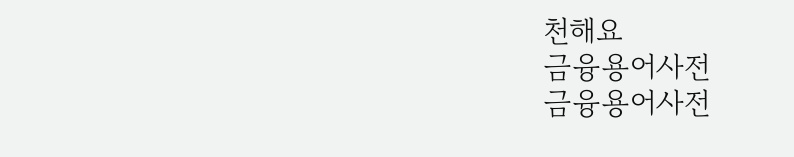천해요
금융용어사전
금융용어사전